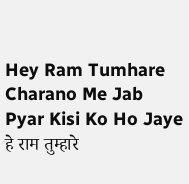Hey Ram Tumhare Charano Me Jab Pyar Kisi Ko Ho Jaye
हे राम तुम्हारे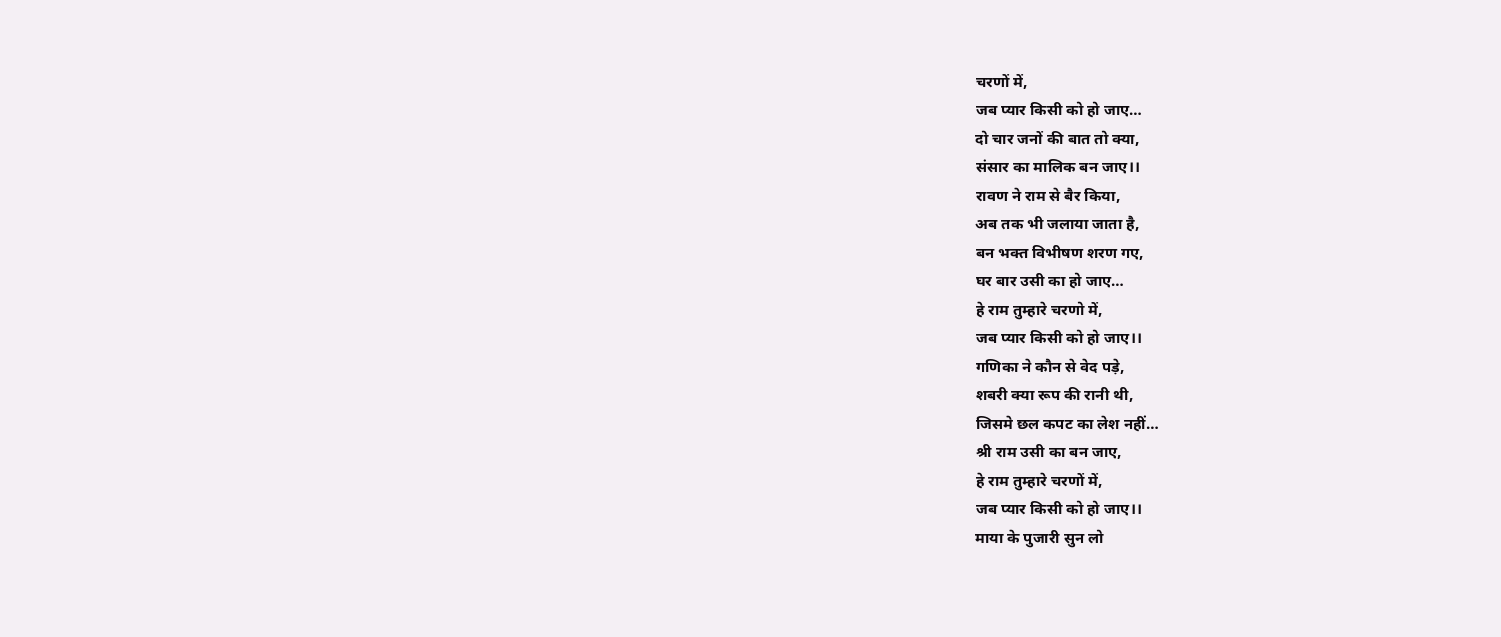चरणों में,
जब प्यार किसी को हो जाए…
दो चार जनों की बात तो क्या,
संसार का मालिक बन जाए।।
रावण ने राम से बैर किया,
अब तक भी जलाया जाता है,
बन भक्त विभीषण शरण गए,
घर बार उसी का हो जाए…
हे राम तुम्हारे चरणो में,
जब प्यार किसी को हो जाए।।
गणिका ने कौन से वेद पड़े,
शबरी क्या रूप की रानी थी,
जिसमे छल कपट का लेश नहीं…
श्री राम उसी का बन जाए,
हे राम तुम्हारे चरणों में,
जब प्यार किसी को हो जाए।।
माया के पुजारी सुन लो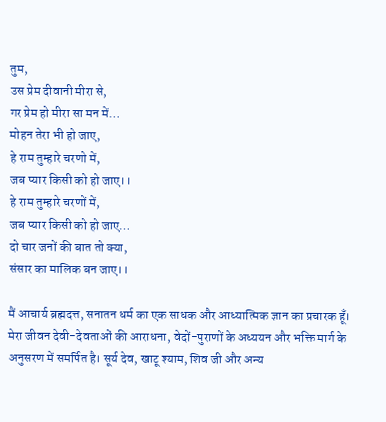तुम,
उस प्रेम दीवानी मीरा से,
गर प्रेम हो मीरा सा मन में…
मोहन तेरा भी हो जाए,
हे राम तुम्हारे चरणो में,
जब प्यार किसी को हो जाए।।
हे राम तुम्हारे चरणों में,
जब प्यार किसी को हो जाए…
दो चार जनों की बात तो क्या,
संसार का मालिक बन जाए।।

मैं आचार्य ब्रह्मदत्त, सनातन धर्म का एक साधक और आध्यात्मिक ज्ञान का प्रचारक हूँ। मेरा जीवन देवी-देवताओं की आराधना, वेदों-पुराणों के अध्ययन और भक्ति मार्ग के अनुसरण में समर्पित है। सूर्य देव, खाटू श्याम, शिव जी और अन्य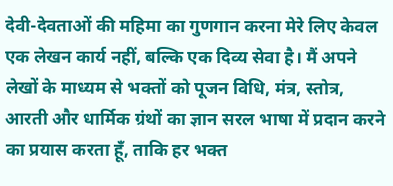देवी-देवताओं की महिमा का गुणगान करना मेरे लिए केवल एक लेखन कार्य नहीं, बल्कि एक दिव्य सेवा है। मैं अपने लेखों के माध्यम से भक्तों को पूजन विधि, मंत्र, स्तोत्र, आरती और धार्मिक ग्रंथों का ज्ञान सरल भाषा में प्रदान करने का प्रयास करता हूँ, ताकि हर भक्त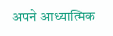अपने आध्यात्मिक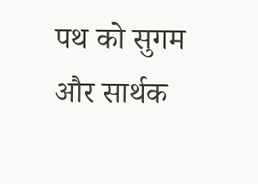पथ को सुगम और सार्थक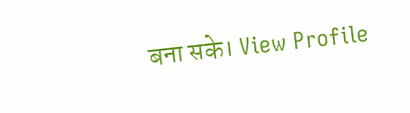बना सके। View Profile